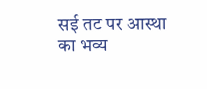सई तट पर आस्था का भव्य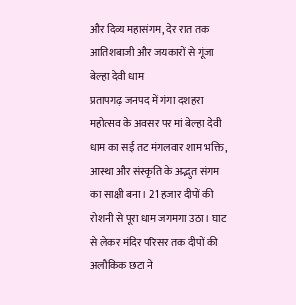और दिव्य महासंगम, देर रात तक आतिशबाजी और जयकारों से गूंजा बेल्हा देवी धाम
प्रतापगढ़ जनपद में गंगा दशहरा महोत्सव के अवसर पर मां बेल्हा देवी धाम का सई तट मंगलवार शाम भक्ति, आस्था और संस्कृति के अद्भुत संगम का साक्षी बना। 21 हजार दीपों की रोशनी से पूरा धाम जगमगा उठा। घाट से लेकर मंदिर परिसर तक दीपों की अलौकिक छटा ने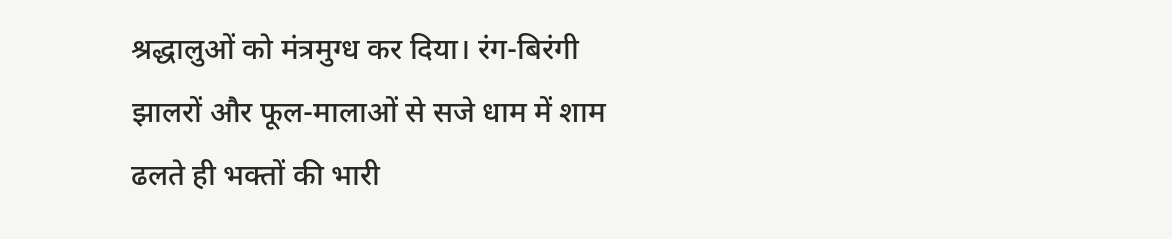श्रद्धालुओं को मंत्रमुग्ध कर दिया। रंग-बिरंगी झालरों और फूल-मालाओं से सजे धाम में शाम ढलते ही भक्तों की भारी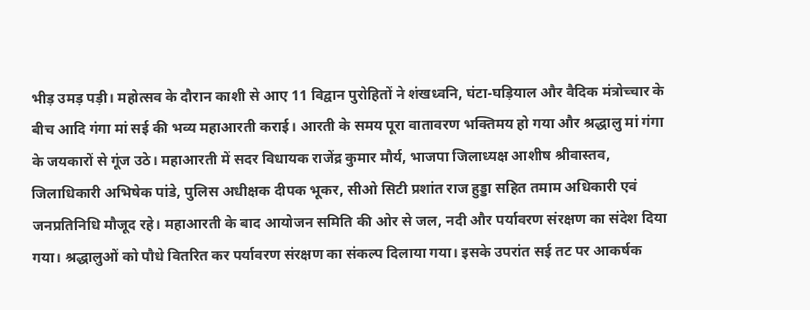भीड़ उमड़ पड़ी। महोत्सव के दौरान काशी से आए 11 विद्वान पुरोहितों ने शंखध्वनि, घंटा-घड़ियाल और वैदिक मंत्रोच्चार के बीच आदि गंगा मां सई की भव्य महाआरती कराई। आरती के समय पूरा वातावरण भक्तिमय हो गया और श्रद्धालु मां गंगा के जयकारों से गूंज उठे। महाआरती में सदर विधायक राजेंद्र कुमार मौर्य, भाजपा जिलाध्यक्ष आशीष श्रीवास्तव, जिलाधिकारी अभिषेक पांडे, पुलिस अधीक्षक दीपक भूकर, सीओ सिटी प्रशांत राज हुड्डा सहित तमाम अधिकारी एवं जनप्रतिनिधि मौजूद रहे। महाआरती के बाद आयोजन समिति की ओर से जल, नदी और पर्यावरण संरक्षण का संदेश दिया गया। श्रद्धालुओं को पौधे वितरित कर पर्यावरण संरक्षण का संकल्प दिलाया गया। इसके उपरांत सई तट पर आकर्षक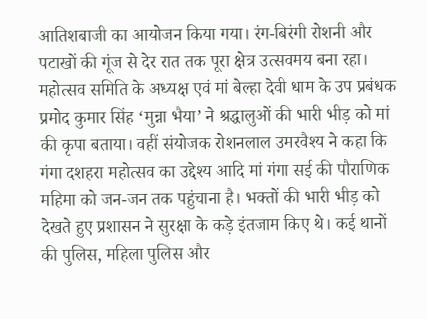आतिशबाजी का आयोजन किया गया। रंग-बिरंगी रोशनी और पटाखों की गूंज से देर रात तक पूरा क्षेत्र उत्सवमय बना रहा। महोत्सव समिति के अध्यक्ष एवं मां बेल्हा देवी धाम के उप प्रबंधक प्रमोद कुमार सिंह ‘मुन्ना भैया’ ने श्रद्धालुओं की भारी भीड़ को मां की कृपा बताया। वहीं संयोजक रोशनलाल उमरवैश्य ने कहा कि गंगा दशहरा महोत्सव का उद्देश्य आदि मां गंगा सई की पौराणिक महिमा को जन-जन तक पहुंचाना है। भक्तों की भारी भीड़ को देखते हुए प्रशासन ने सुरक्षा के कड़े इंतजाम किए थे। कई थानों की पुलिस, महिला पुलिस और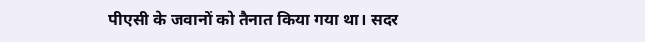पीएसी के जवानों को तैनात किया गया था। सदर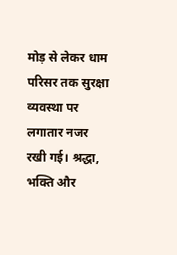मोड़ से लेकर धाम परिसर तक सुरक्षा व्यवस्था पर लगातार नजर रखी गई। श्रद्धा, भक्ति और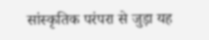सांस्कृतिक परंपरा से जुड़ा यह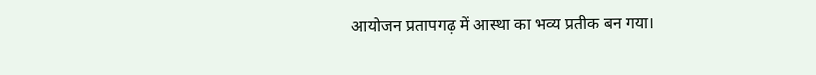आयोजन प्रतापगढ़ में आस्था का भव्य प्रतीक बन गया।